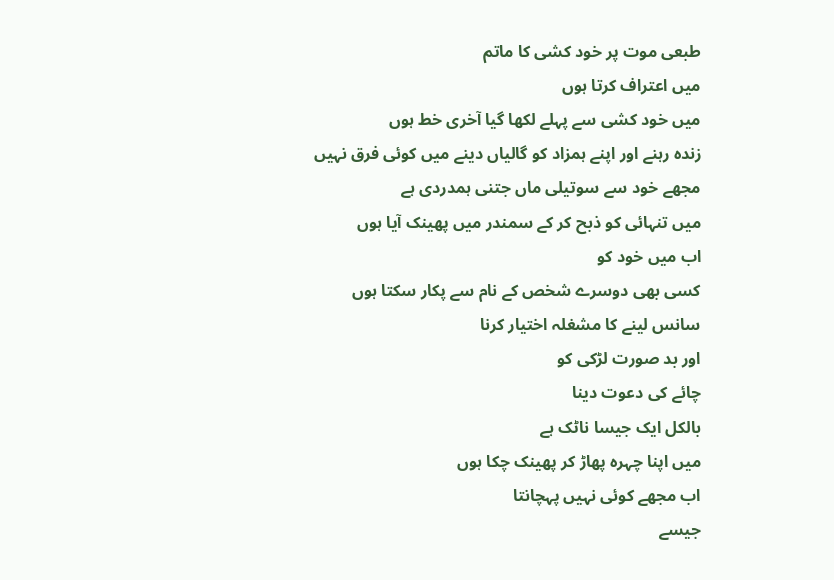طبعی موت پر خود کشی کا ماتم
میں اعتراف کرتا ہوں
میں خود کشی سے پہلے لکھا گیا آخری خط ہوں
زندہ رہنے اور اپنے ہمزاد کو گالیاں دینے میں کوئی فرق نہیں
مجھے خود سے سوتیلی ماں جتنی ہمدردی ہے
میں تنہائی کو ذبح کر کے سمندر میں پھینک آیا ہوں
اب میں خود کو
کسی بھی دوسرے شخص کے نام سے پکار سکتا ہوں
سانس لینے کا مشغلہ اختیار کرنا
اور بد صورت لڑکی کو
چائے کی دعوت دینا
بالکل ایک جیسا ناٹک ہے
میں اپنا چہرہ پھاڑ کر پھینک چکا ہوں
اب مجھے کوئی نہیں پہچانتا
جیسے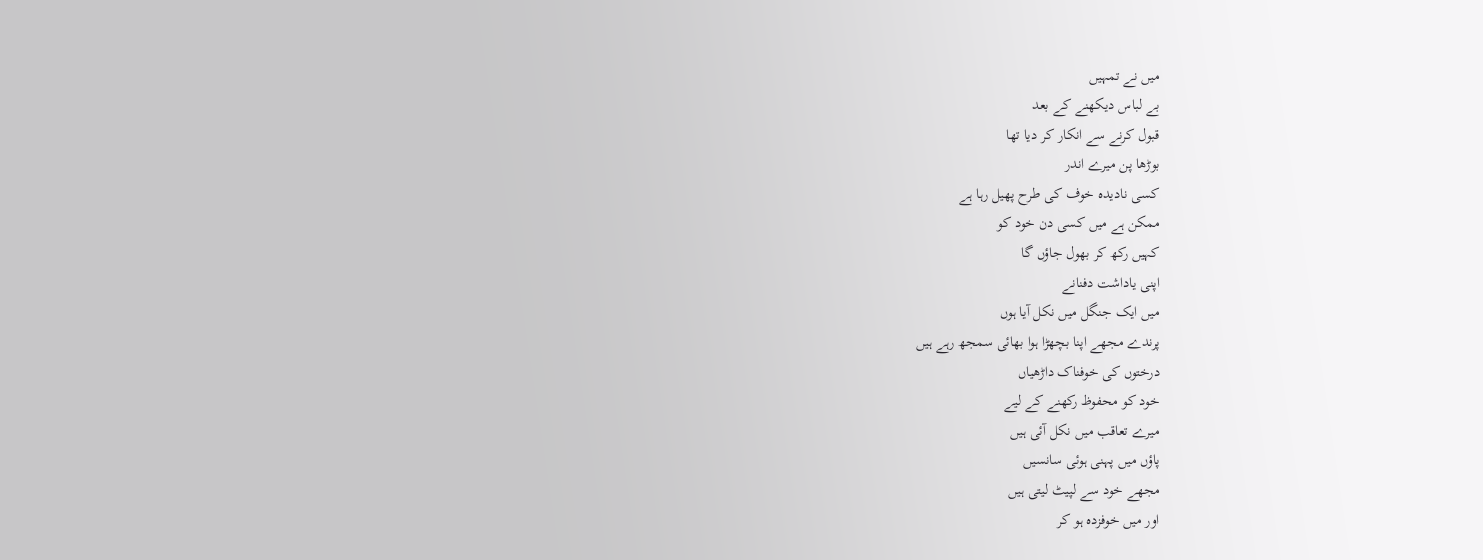میں نے تمہیں
بے لباس دیکھنے کے بعد
قبول کرنے سے انکار کر دیا تھا
بوڑھا پن میرے اندر
کسی نادیدہ خوف کی طرح پھیل رہا ہے
ممکن ہے میں کسی دن خود کو
کہیں رکھ کر بھول جاؤں گا
اپنی یاداشت دفنانے
میں ایک جنگل میں نکل آیا ہوں
پرندے مجھے اپنا بچھڑا ہوا بھائی سمجھ رہے ہیں
درختوں کی خوفناک داڑھیاں
خود کو محفوظ رکھنے کے لیے
میرے تعاقب میں نکل آئی ہیں
پاؤں میں پہنی ہوئی سانسیں
مجھے خود سے لپیٹ لیتی ہیں
اور میں خوفزدہ ہو کر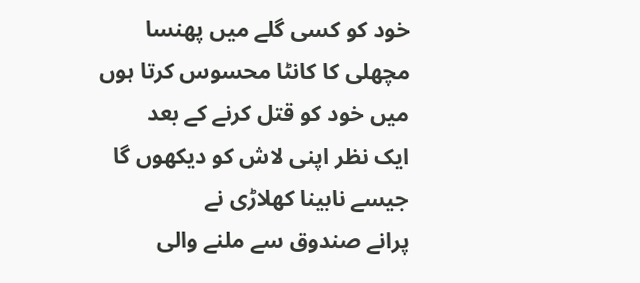خود کو کسی گلے میں پھنسا
مچھلی کا کانٹا محسوس کرتا ہوں
میں خود کو قتل کرنے کے بعد
ایک نظر اپنی لاش کو دیکھوں گا
جیسے نابینا کھلاڑی نے
پرانے صندوق سے ملنے والی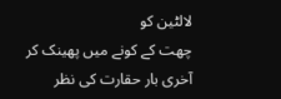لالٹین کو
چھت کے کونے میں پھینک کر
آخری بار حقارت کی نظر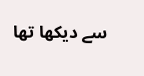سے دیکھا تھا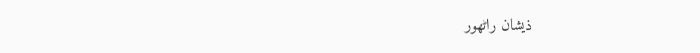ذیشان راٹھور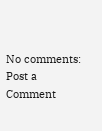No comments:
Post a Comment